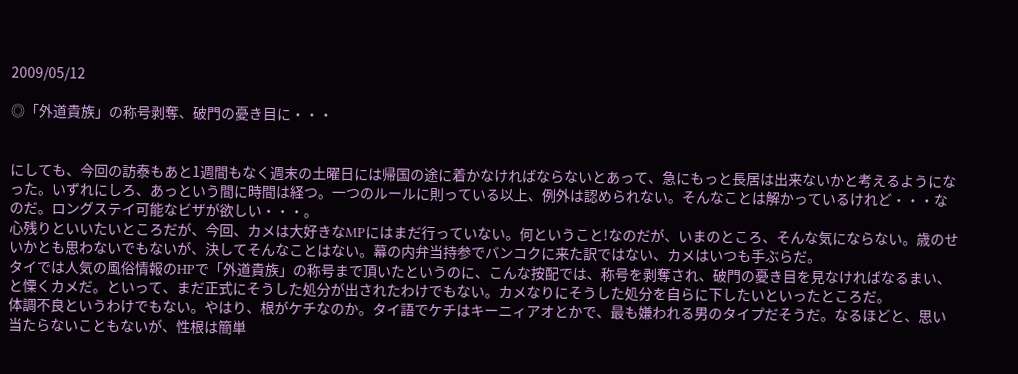2009/05/12

◎「外道貴族」の称号剥奪、破門の憂き目に・・・


にしても、今回の訪泰もあと1週間もなく週末の土曜日には帰国の途に着かなければならないとあって、急にもっと長居は出来ないかと考えるようになった。いずれにしろ、あっという間に時間は経つ。一つのルールに則っている以上、例外は認められない。そんなことは解かっているけれど・・・なのだ。ロングステイ可能なビザが欲しい・・・。
心残りといいたいところだが、今回、カメは大好きなMPにはまだ行っていない。何ということ!なのだが、いまのところ、そんな気にならない。歳のせいかとも思わないでもないが、決してそんなことはない。幕の内弁当持参でバンコクに来た訳ではない、カメはいつも手ぶらだ。
タイでは人気の風俗情報のHPで「外道貴族」の称号まで頂いたというのに、こんな按配では、称号を剥奪され、破門の憂き目を見なければなるまい、と慄くカメだ。といって、まだ正式にそうした処分が出されたわけでもない。カメなりにそうした処分を自らに下したいといったところだ。
体調不良というわけでもない。やはり、根がケチなのか。タイ語でケチはキーニィアオとかで、最も嫌われる男のタイプだそうだ。なるほどと、思い当たらないこともないが、性根は簡単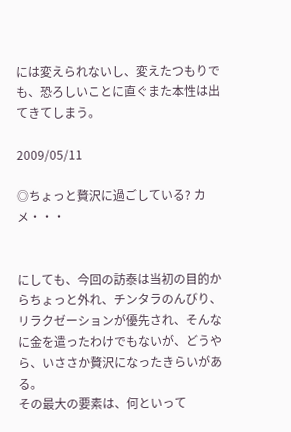には変えられないし、変えたつもりでも、恐ろしいことに直ぐまた本性は出てきてしまう。

2009/05/11

◎ちょっと贅沢に過ごしている? カメ・・・


にしても、今回の訪泰は当初の目的からちょっと外れ、チンタラのんびり、リラクゼーションが優先され、そんなに金を遣ったわけでもないが、どうやら、いささか贅沢になったきらいがある。
その最大の要素は、何といって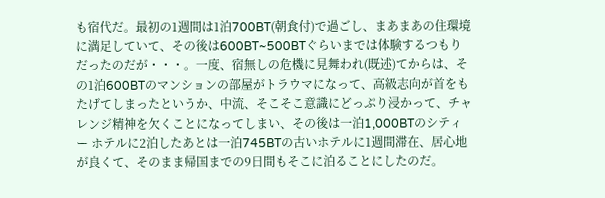も宿代だ。最初の1週間は1泊700BT(朝食付)で過ごし、まあまあの住環境に満足していて、その後は600BT~500BTぐらいまでは体験するつもりだったのだが・・・。一度、宿無しの危機に見舞われ(既述)てからは、その1泊600BTのマンションの部屋がトラウマになって、高級志向が首をもたげてしまったというか、中流、そこそこ意識にどっぷり浸かって、チャレンジ精神を欠くことになってしまい、その後は一泊1,000BTのシティー ホテルに2泊したあとは一泊745BTの古いホテルに1週間滞在、居心地が良くて、そのまま帰国までの9日間もそこに泊ることにしたのだ。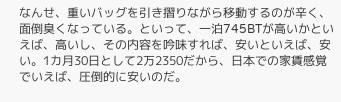なんせ、重いバッグを引き摺りながら移動するのが辛く、面倒臭くなっている。といって、一泊745BTが高いかといえば、高いし、その内容を吟味すれば、安いといえば、安い。1カ月30日として2万2350だから、日本での家賃感覚でいえば、圧倒的に安いのだ。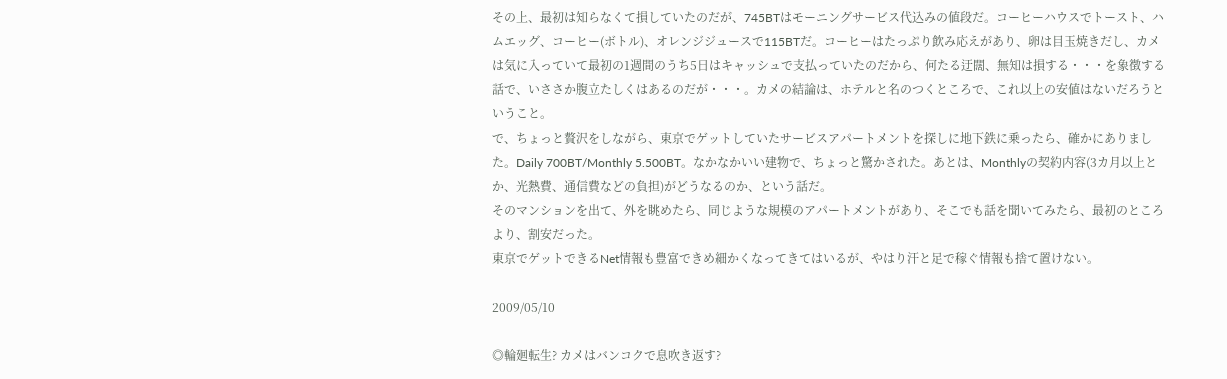その上、最初は知らなくて損していたのだが、745BTはモーニングサービス代込みの値段だ。コーヒーハウスでトースト、ハムエッグ、コーヒー(ボトル)、オレンジジュースで115BTだ。コーヒーはたっぷり飲み応えがあり、卵は目玉焼きだし、カメは気に入っていて最初の1週間のうち5日はキャッシュで支払っていたのだから、何たる迂闊、無知は損する・・・を象徴する話で、いささか腹立たしくはあるのだが・・・。カメの結論は、ホテルと名のつくところで、これ以上の安値はないだろうということ。
で、ちょっと贅沢をしながら、東京でゲットしていたサービスアパートメントを探しに地下鉄に乗ったら、確かにありました。Daily 700BT/Monthly 5.500BT。なかなかいい建物で、ちょっと驚かされた。あとは、Monthlyの契約内容(3カ月以上とか、光熱費、通信費などの負担)がどうなるのか、という話だ。
そのマンションを出て、外を眺めたら、同じような規模のアパートメントがあり、そこでも話を聞いてみたら、最初のところより、割安だった。
東京でゲットできるNet情報も豊富できめ細かくなってきてはいるが、やはり汗と足で稼ぐ情報も捨て置けない。

2009/05/10

◎輪廻転生? カメはバンコクで息吹き返す?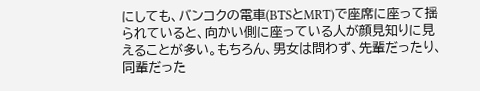にしても、バンコクの電車(BTSとMRT)で座席に座って揺られていると、向かい側に座っている人が顔見知りに見えることが多い。もちろん、男女は問わず、先輩だったり、同輩だった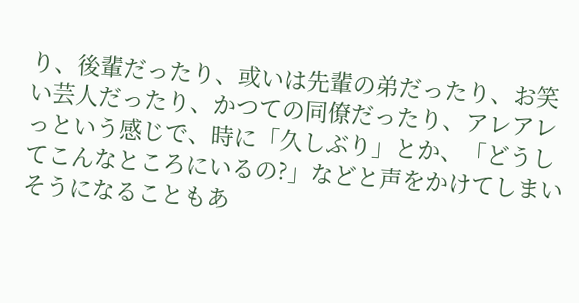り、後輩だったり、或いは先輩の弟だったり、お笑い芸人だったり、かつての同僚だったり、アレアレっという感じで、時に「久しぶり」とか、「どうしてこんなところにいるの?」などと声をかけてしまいそうになることもあ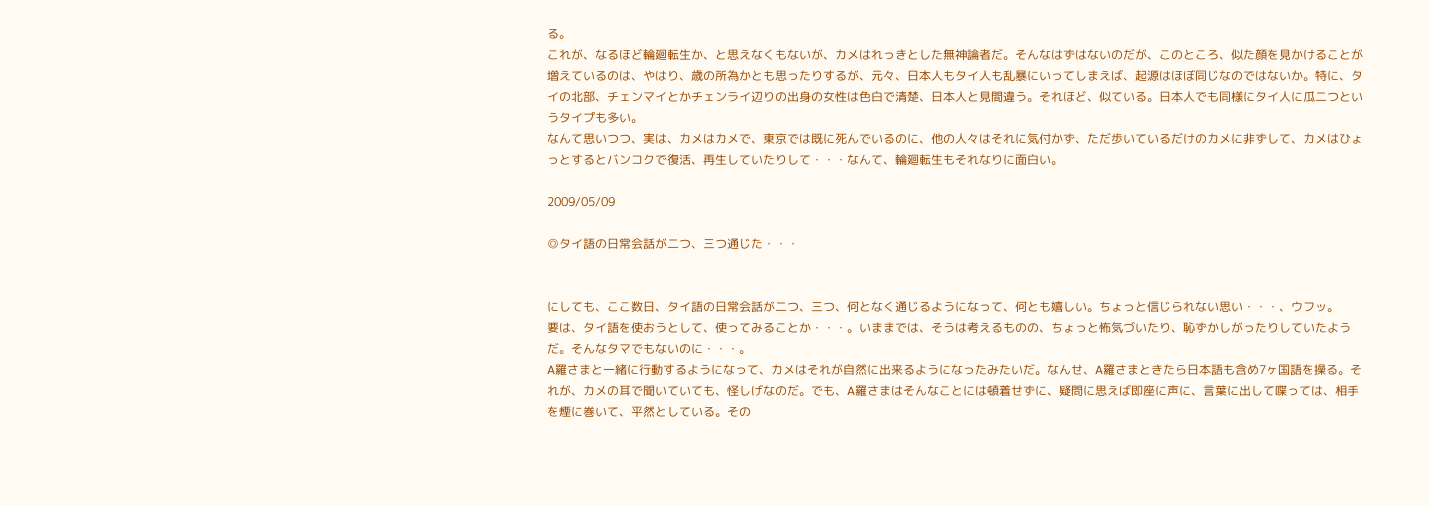る。
これが、なるほど輪廻転生か、と思えなくもないが、カメはれっきとした無神論者だ。そんなはずはないのだが、このところ、似た顔を見かけることが増えているのは、やはり、歳の所為かとも思ったりするが、元々、日本人もタイ人も乱暴にいってしまえば、起源はほぼ同じなのではないか。特に、タイの北部、チェンマイとかチェンライ辺りの出身の女性は色白で清楚、日本人と見間違う。それほど、似ている。日本人でも同様にタイ人に瓜二つというタイプも多い。
なんて思いつつ、実は、カメはカメで、東京では既に死んでいるのに、他の人々はそれに気付かず、ただ歩いているだけのカメに非ずして、カメはひょっとするとバンコクで復活、再生していたりして・・・なんて、輪廻転生もそれなりに面白い。

2009/05/09

◎タイ語の日常会話が二つ、三つ通じた・・・


にしても、ここ数日、タイ語の日常会話が二つ、三つ、何となく通じるようになって、何とも嬉しい。ちょっと信じられない思い・・・、ウフッ。
要は、タイ語を使おうとして、使ってみることか・・・。いままでは、そうは考えるものの、ちょっと怖気づいたり、恥ずかしがったりしていたようだ。そんなタマでもないのに・・・。
A羅さまと一緒に行動するようになって、カメはそれが自然に出来るようになったみたいだ。なんせ、A羅さまときたら日本語も含め7ヶ国語を操る。それが、カメの耳で聞いていても、怪しげなのだ。でも、A羅さまはそんなことには頓着せずに、疑問に思えば即座に声に、言葉に出して喋っては、相手を煙に巻いて、平然としている。その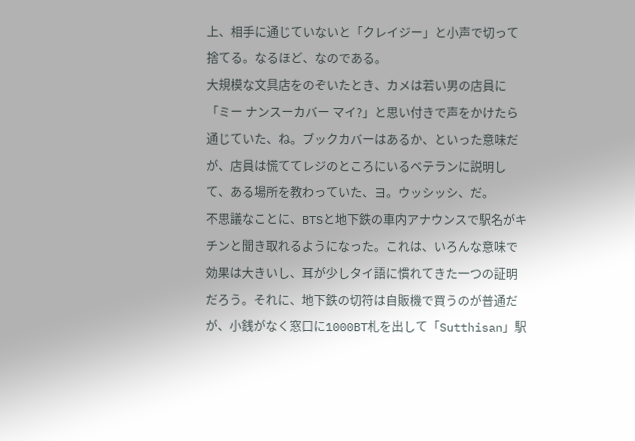上、相手に通じていないと「クレイジー」と小声で切って捨てる。なるほど、なのである。
大規模な文具店をのぞいたとき、カメは若い男の店員に「ミー ナンスーカバー マイ?」と思い付きで声をかけたら通じていた、ね。ブックカバーはあるか、といった意味だが、店員は慌ててレジのところにいるベテランに説明して、ある場所を教わっていた、ヨ。ウッシッシ、だ。
不思議なことに、BTSと地下鉄の車内アナウンスで駅名がキチンと聞き取れるようになった。これは、いろんな意味で効果は大きいし、耳が少しタイ語に慣れてきた一つの証明だろう。それに、地下鉄の切符は自販機で買うのが普通だが、小銭がなく窓口に1000BT札を出して「Sutthisan」駅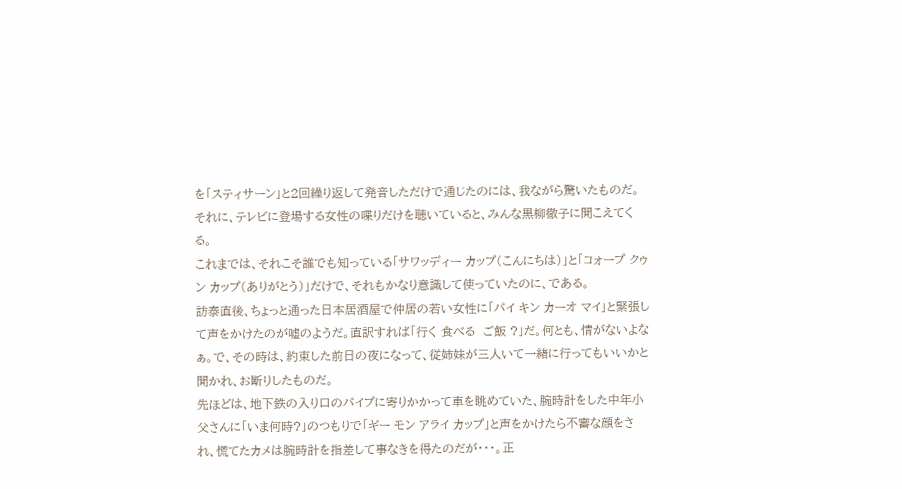を「スティサーン」と2回繰り返して発音しただけで通じたのには、我ながら驚いたものだ。
それに、テレビに登場する女性の喋りだけを聴いていると、みんな黒柳徹子に聞こえてくる。
これまでは、それこそ誰でも知っている「サワッディー カップ(こんにちは)」と「コォープ クゥン カップ(ありがとう)」だけで、それもかなり意識して使っていたのに、である。
訪泰直後、ちょっと通った日本居酒屋で仲居の若い女性に「パイ キン カーオ マイ」と緊張して声をかけたのが嘘のようだ。直訳すれば「行く 食べる  ご飯 ?」だ。何とも、情がないよなぁ。で、その時は、約束した前日の夜になって、従姉妹が三人いて一緒に行ってもいいかと聞かれ、お断りしたものだ。
先ほどは、地下鉄の入り口のパイプに寄りかかって車を眺めていた、腕時計をした中年小父さんに「いま何時?」のつもりで「ギー モン アライ カップ」と声をかけたら不審な顔をされ、慌てたカメは腕時計を指差して事なきを得たのだが・・・。正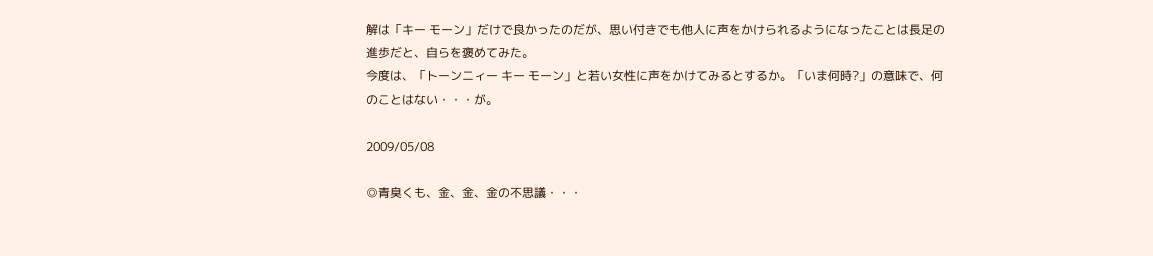解は「キー モーン」だけで良かったのだが、思い付きでも他人に声をかけられるようになったことは長足の進歩だと、自らを褒めてみた。
今度は、「トーンニィー キー モーン」と若い女性に声をかけてみるとするか。「いま何時?」の意味で、何のことはない・・・が。

2009/05/08

◎青臭くも、金、金、金の不思議・・・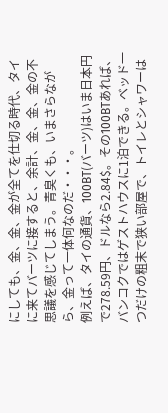にしても、金、金、金が全てを仕切る時代、タイに来てバーツに接すると、余計、金、金、金の不思議を感じてしまう。青臭くも、いまさらながら、金って一体何なのだ・・・。
例えば、タイの通貨、100BT(バーツ)はいま日本円で278.59円、ドルなら2.84$。その100BTあれば、バンコクではゲストハウスに1泊できる。ベッド一つだけの粗末で狭い部屋で、トイレとシャワーは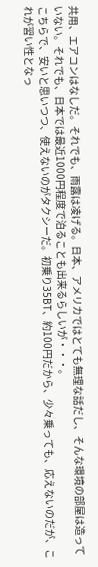共用、エアコンはなしだ。それでも、雨露は凌げる。日本、アメリカではとても無理な話だし、そんな環境の部屋は造っていない。それでも、日本では最近1000円程度で泊ることも出来るらしいが・・・。
こちらで、安いと思いつつ、使えないのがタクシーだ。初乗り35BT、約100円だから、少々乗っても、応えないのだが、これが習い性となっ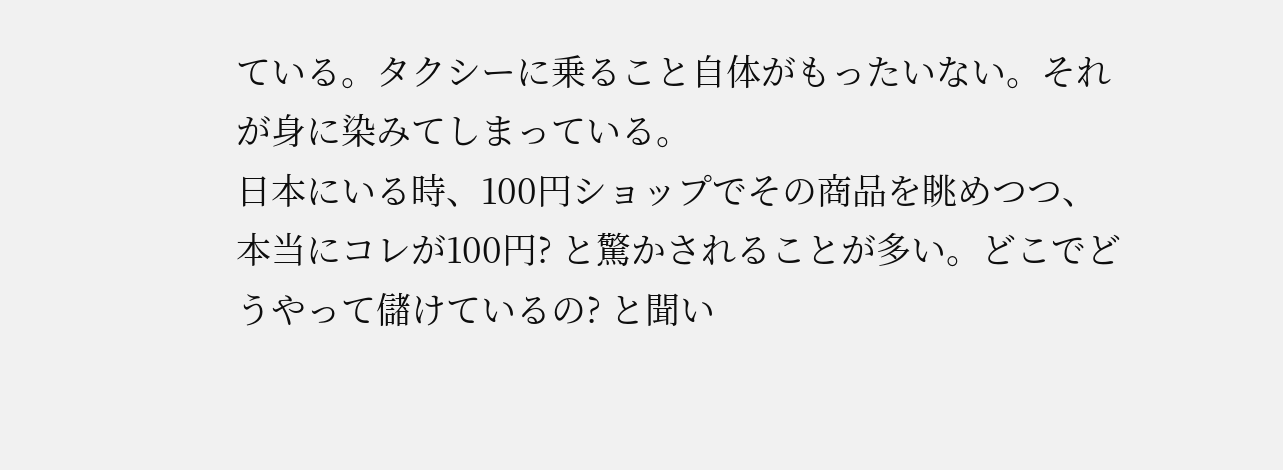ている。タクシーに乗ること自体がもったいない。それが身に染みてしまっている。
日本にいる時、100円ショップでその商品を眺めつつ、本当にコレが100円? と驚かされることが多い。どこでどうやって儲けているの? と聞い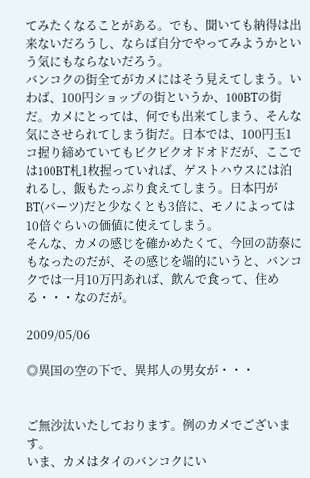てみたくなることがある。でも、聞いても納得は出来ないだろうし、ならば自分でやってみようかという気にもならないだろう。
バンコクの街全てがカメにはそう見えてしまう。いわば、100円ショップの街というか、100BTの街だ。カメにとっては、何でも出来てしまう、そんな気にさせられてしまう街だ。日本では、100円玉1コ握り締めていてもビクビクオドオドだが、ここでは100BT札1枚握っていれば、ゲストハウスには泊れるし、飯もたっぷり食えてしまう。日本円がBT(バーツ)だと少なくとも3倍に、モノによっては10倍ぐらいの価値に使えてしまう。
そんな、カメの感じを確かめたくて、今回の訪泰にもなったのだが、その感じを端的にいうと、バンコクでは一月10万円あれば、飲んで食って、住める・・・なのだが。

2009/05/06

◎異国の空の下で、異邦人の男女が・・・


ご無沙汰いたしております。例のカメでございます。
いま、カメはタイのバンコクにい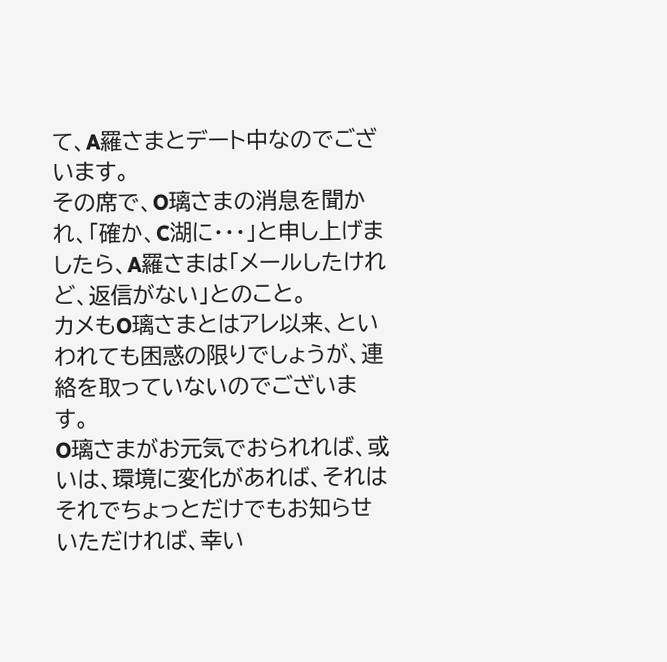て、A羅さまとデート中なのでございます。
その席で、O璃さまの消息を聞かれ、「確か、C湖に・・・」と申し上げましたら、A羅さまは「メールしたけれど、返信がない」とのこと。
カメもO璃さまとはアレ以来、といわれても困惑の限りでしょうが、連絡を取っていないのでございます。
O璃さまがお元気でおられれば、或いは、環境に変化があれば、それはそれでちょっとだけでもお知らせいただければ、幸い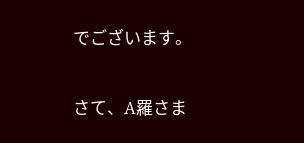でございます。

さて、A羅さま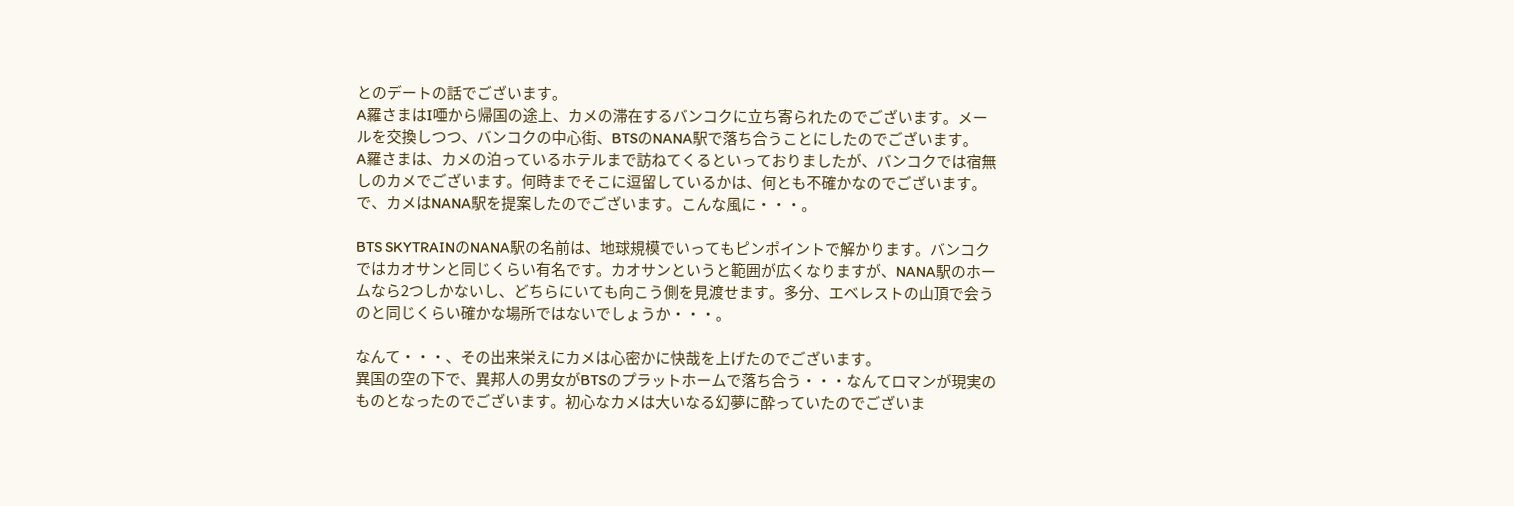とのデートの話でございます。
A羅さまはI唖から帰国の途上、カメの滞在するバンコクに立ち寄られたのでございます。メールを交換しつつ、バンコクの中心街、BTSのNANA駅で落ち合うことにしたのでございます。
A羅さまは、カメの泊っているホテルまで訪ねてくるといっておりましたが、バンコクでは宿無しのカメでございます。何時までそこに逗留しているかは、何とも不確かなのでございます。で、カメはNANA駅を提案したのでございます。こんな風に・・・。

BTS SKYTRAINのNANA駅の名前は、地球規模でいってもピンポイントで解かります。バンコクではカオサンと同じくらい有名です。カオサンというと範囲が広くなりますが、NANA駅のホームなら2つしかないし、どちらにいても向こう側を見渡せます。多分、エベレストの山頂で会うのと同じくらい確かな場所ではないでしょうか・・・。

なんて・・・、その出来栄えにカメは心密かに快哉を上げたのでございます。
異国の空の下で、異邦人の男女がBTSのプラットホームで落ち合う・・・なんてロマンが現実のものとなったのでございます。初心なカメは大いなる幻夢に酔っていたのでございま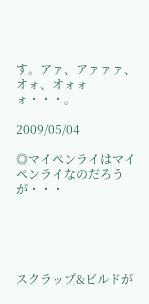す。アァ、アァァァ、オォ、オォォォ・・・。

2009/05/04

◎マイペンライはマイペンライなのだろうが・・・





スクラップ&ビルドが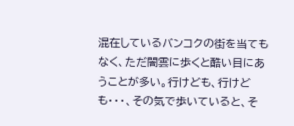混在しているバンコクの街を当てもなく、ただ闇雲に歩くと酷い目にあうことが多い。行けども、行けども・・・、その気で歩いていると、そ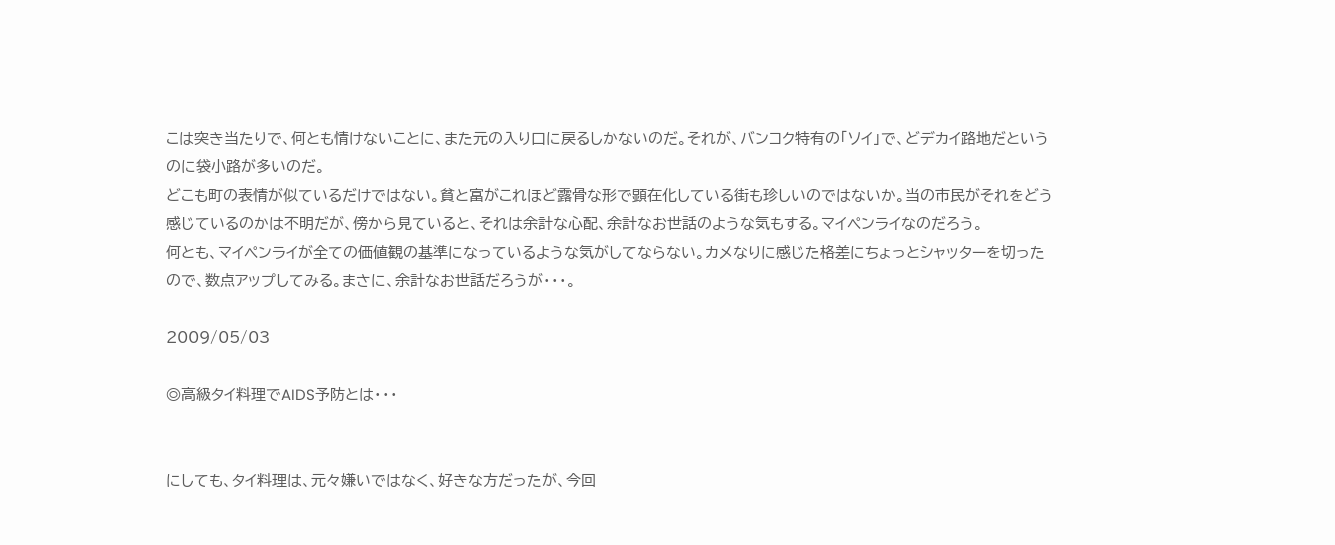こは突き当たりで、何とも情けないことに、また元の入り口に戻るしかないのだ。それが、バンコク特有の「ソイ」で、どデカイ路地だというのに袋小路が多いのだ。
どこも町の表情が似ているだけではない。貧と富がこれほど露骨な形で顕在化している街も珍しいのではないか。当の市民がそれをどう感じているのかは不明だが、傍から見ていると、それは余計な心配、余計なお世話のような気もする。マイペンライなのだろう。
何とも、マイペンライが全ての価値観の基準になっているような気がしてならない。カメなりに感じた格差にちょっとシャッターを切ったので、数点アップしてみる。まさに、余計なお世話だろうが・・・。

2009/05/03

◎高級タイ料理でAIDS予防とは・・・


にしても、タイ料理は、元々嫌いではなく、好きな方だったが、今回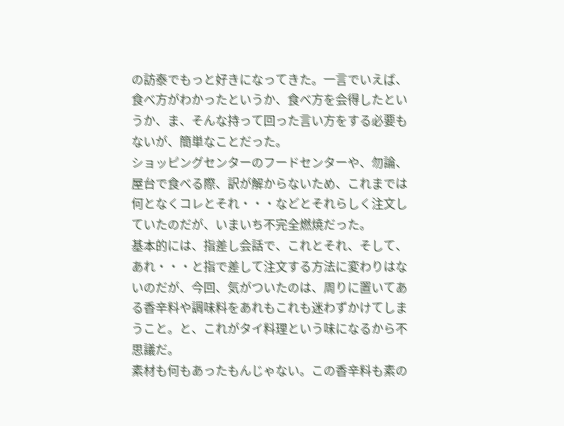の訪泰でもっと好きになってきた。一言でいえば、食べ方がわかったというか、食べ方を会得したというか、ま、そんな持って回った言い方をする必要もないが、簡単なことだった。
ショッピングセンターのフードセンターや、勿論、屋台で食べる際、訳が解からないため、これまでは何となくコレとそれ・・・などとそれらしく注文していたのだが、いまいち不完全燃焼だった。
基本的には、指差し会話で、これとそれ、そして、あれ・・・と指で差して注文する方法に変わりはないのだが、今回、気がついたのは、周りに置いてある香辛料や調味料をあれもこれも迷わずかけてしまうこと。と、これがタイ料理という味になるから不思議だ。
素材も何もあったもんじゃない。この香辛料も素の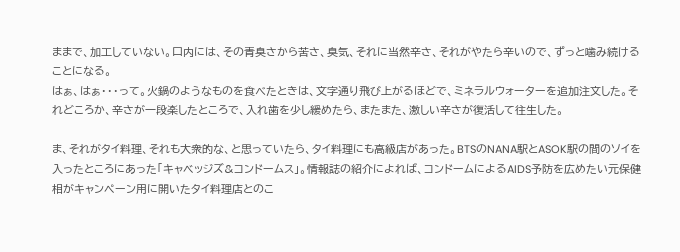ままで、加工していない。口内には、その青臭さから苦さ、臭気、それに当然辛さ、それがやたら辛いので、ずっと噛み続けることになる。
はぁ、はぁ・・・って。火鍋のようなものを食べたときは、文字通り飛び上がるほどで、ミネラルウォーターを追加注文した。それどころか、辛さが一段楽したところで、入れ歯を少し緩めたら、またまた、激しい辛さが復活して往生した。

ま、それがタイ料理、それも大衆的な、と思っていたら、タイ料理にも高級店があった。BTSのNANA駅とASOK駅の間のソイを入ったところにあった「キャベッジズ&コンドームス」。情報誌の紹介によれば、コンドームによるAIDS予防を広めたい元保健相がキャンペーン用に開いたタイ料理店とのこ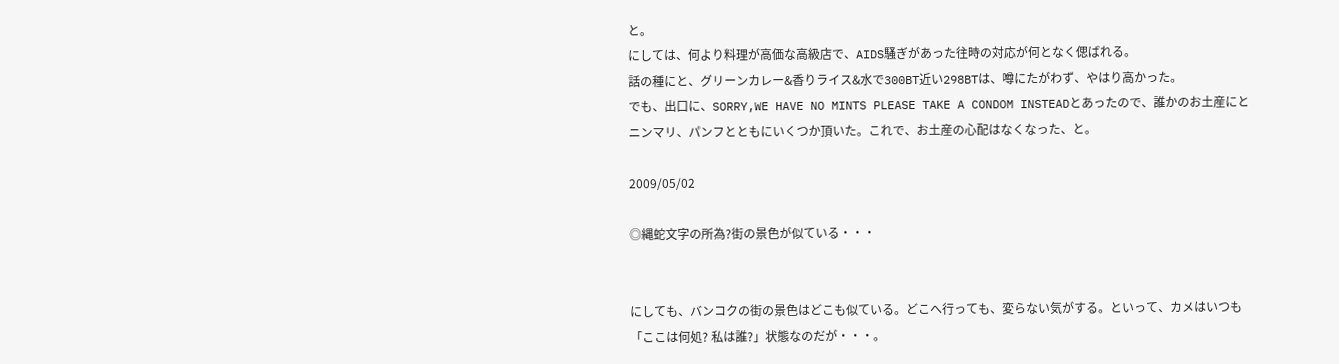と。
にしては、何より料理が高価な高級店で、AIDS騒ぎがあった往時の対応が何となく偲ばれる。
話の種にと、グリーンカレー&香りライス&水で300BT近い298BTは、噂にたがわず、やはり高かった。
でも、出口に、SORRY,WE HAVE NO MINTS PLEASE TAKE A CONDOM INSTEADとあったので、誰かのお土産にとニンマリ、パンフとともにいくつか頂いた。これで、お土産の心配はなくなった、と。

2009/05/02

◎縄蛇文字の所為?街の景色が似ている・・・


にしても、バンコクの街の景色はどこも似ている。どこへ行っても、変らない気がする。といって、カメはいつも「ここは何処? 私は誰?」状態なのだが・・・。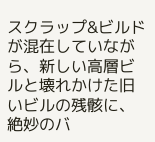スクラップ&ビルドが混在していながら、新しい高層ビルと壊れかけた旧いビルの残骸に、絶妙のバ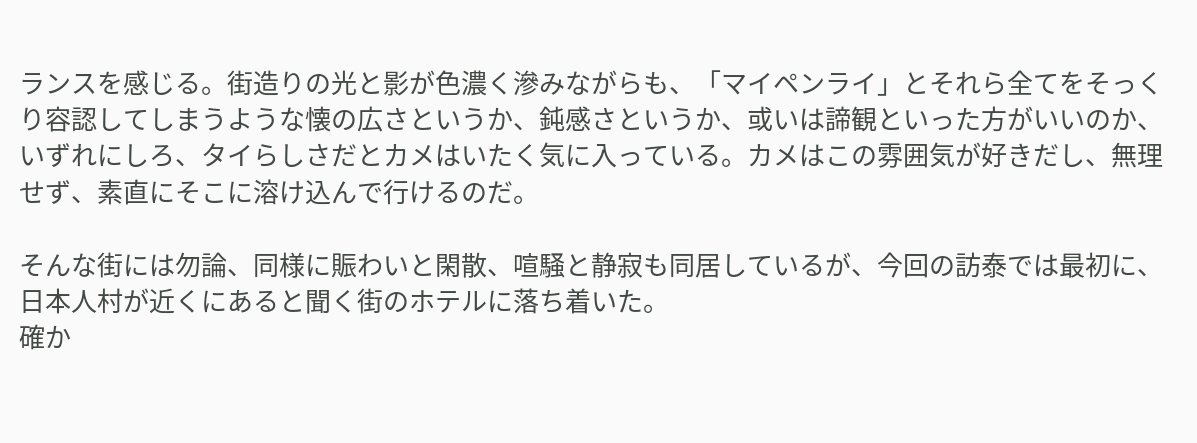ランスを感じる。街造りの光と影が色濃く滲みながらも、「マイペンライ」とそれら全てをそっくり容認してしまうような懐の広さというか、鈍感さというか、或いは諦観といった方がいいのか、いずれにしろ、タイらしさだとカメはいたく気に入っている。カメはこの雰囲気が好きだし、無理せず、素直にそこに溶け込んで行けるのだ。

そんな街には勿論、同様に賑わいと閑散、喧騒と静寂も同居しているが、今回の訪泰では最初に、日本人村が近くにあると聞く街のホテルに落ち着いた。
確か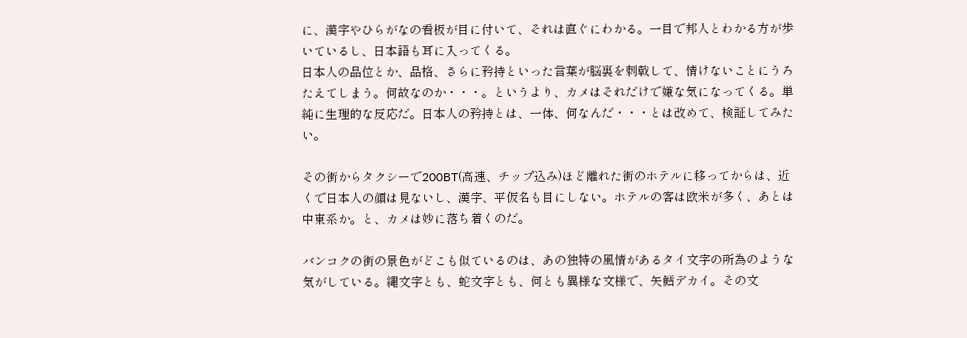に、漢字やひらがなの看板が目に付いて、それは直ぐにわかる。一目で邦人とわかる方が歩いているし、日本語も耳に入ってくる。
日本人の品位とか、品格、さらに矜持といった言葉が脳裏を刺戟して、情けないことにうろたえてしまう。何故なのか・・・。というより、カメはそれだけで嫌な気になってくる。単純に生理的な反応だ。日本人の矜持とは、一体、何なんだ・・・とは改めて、検証してみたい。

その街からタクシーで200BT(高速、チップ込み)ほど離れた街のホテルに移ってからは、近くで日本人の顔は見ないし、漢字、平仮名も目にしない。ホテルの客は欧米が多く、あとは中東系か。と、カメは妙に落ち着くのだ。

バンコクの街の景色がどこも似ているのは、あの独特の風情があるタイ文字の所為のような気がしている。縄文字とも、蛇文字とも、何とも異様な文様で、矢鱈デカイ。その文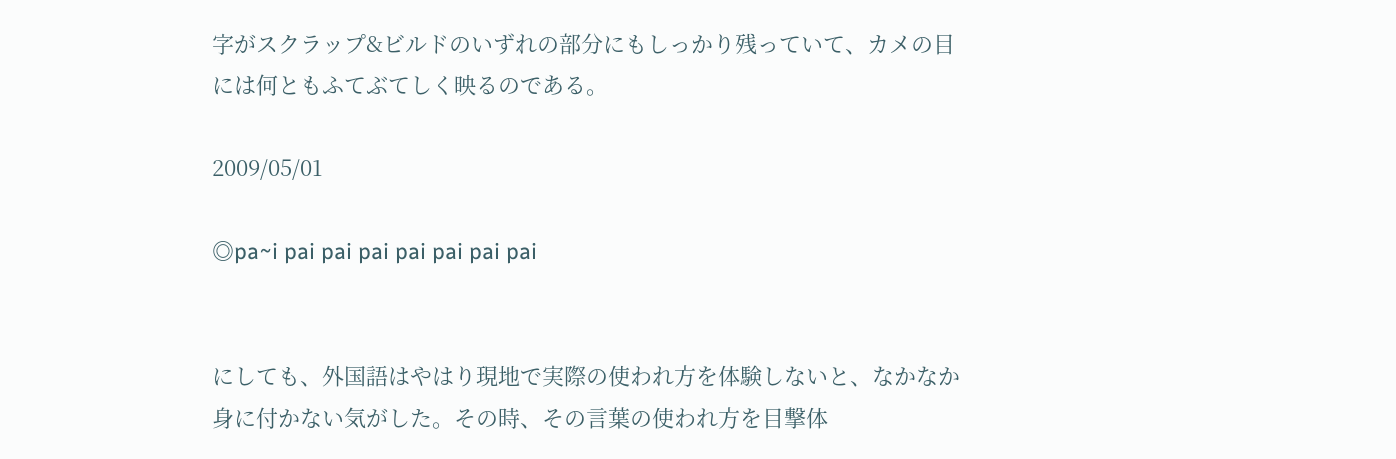字がスクラップ&ビルドのいずれの部分にもしっかり残っていて、カメの目には何ともふてぶてしく映るのである。

2009/05/01

◎pa~i pai pai pai pai pai pai pai


にしても、外国語はやはり現地で実際の使われ方を体験しないと、なかなか身に付かない気がした。その時、その言葉の使われ方を目撃体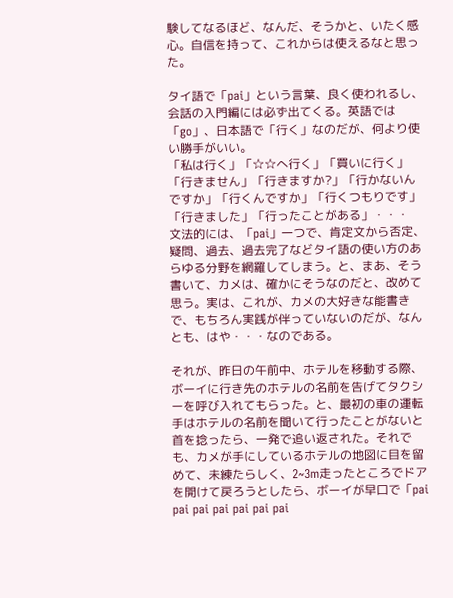験してなるほど、なんだ、そうかと、いたく感心。自信を持って、これからは使えるなと思った。

タイ語で「pai」という言葉、良く使われるし、会話の入門編には必ず出てくる。英語では「go」、日本語で「行く」なのだが、何より使い勝手がいい。
「私は行く」「☆☆へ行く」「買いに行く」「行きません」「行きますか?」「行かないんですか」「行くんですか」「行くつもりです」「行きました」「行ったことがある」・・・
文法的には、「pai」一つで、肯定文から否定、疑問、過去、過去完了などタイ語の使い方のあらゆる分野を網羅してしまう。と、まあ、そう書いて、カメは、確かにそうなのだと、改めて思う。実は、これが、カメの大好きな能書きで、もちろん実践が伴っていないのだが、なんとも、はや・・・なのである。

それが、昨日の午前中、ホテルを移動する際、ボーイに行き先のホテルの名前を告げてタクシーを呼び入れてもらった。と、最初の車の運転手はホテルの名前を聞いて行ったことがないと首を捻ったら、一発で追い返された。それでも、カメが手にしているホテルの地図に目を留めて、未練たらしく、2~3m走ったところでドアを開けて戻ろうとしたら、ボーイが早口で「pai pai pai pai pai pai pai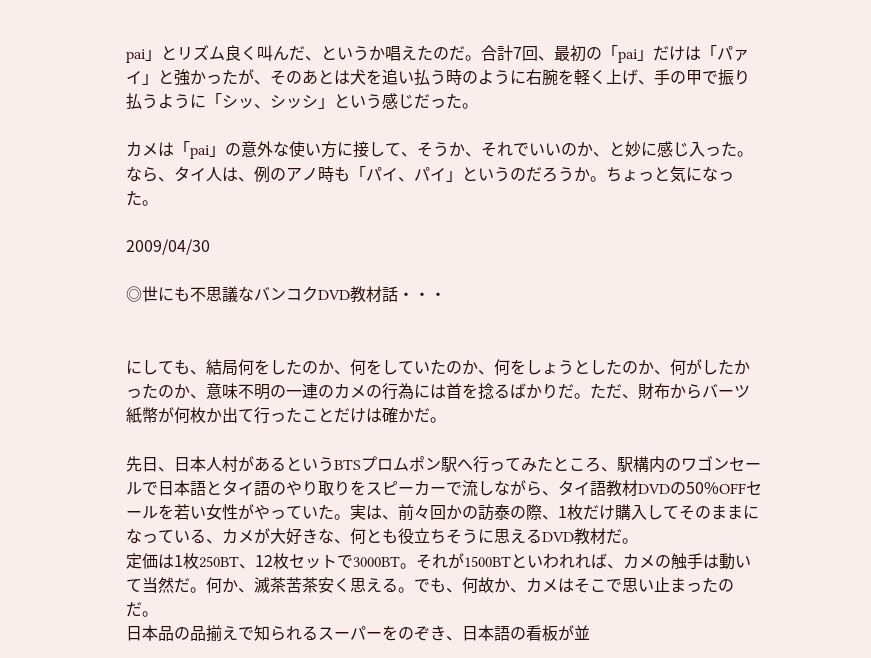pai」とリズム良く叫んだ、というか唱えたのだ。合計7回、最初の「pai」だけは「パァイ」と強かったが、そのあとは犬を追い払う時のように右腕を軽く上げ、手の甲で振り払うように「シッ、シッシ」という感じだった。

カメは「pai」の意外な使い方に接して、そうか、それでいいのか、と妙に感じ入った。なら、タイ人は、例のアノ時も「パイ、パイ」というのだろうか。ちょっと気になった。

2009/04/30

◎世にも不思議なバンコクDVD教材話・・・


にしても、結局何をしたのか、何をしていたのか、何をしょうとしたのか、何がしたかったのか、意味不明の一連のカメの行為には首を捻るばかりだ。ただ、財布からバーツ紙幣が何枚か出て行ったことだけは確かだ。

先日、日本人村があるというBTSプロムポン駅へ行ってみたところ、駅構内のワゴンセールで日本語とタイ語のやり取りをスピーカーで流しながら、タイ語教材DVDの50%OFFセールを若い女性がやっていた。実は、前々回かの訪泰の際、1枚だけ購入してそのままになっている、カメが大好きな、何とも役立ちそうに思えるDVD教材だ。
定価は1枚250BT、12枚セットで3000BT。それが1500BTといわれれば、カメの触手は動いて当然だ。何か、滅茶苦茶安く思える。でも、何故か、カメはそこで思い止まったのだ。
日本品の品揃えで知られるスーパーをのぞき、日本語の看板が並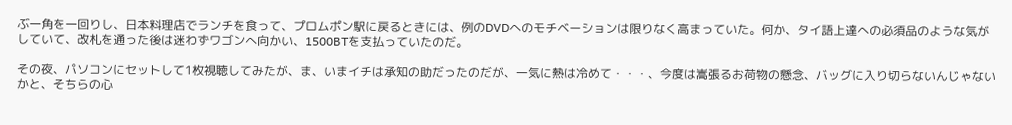ぶ一角を一回りし、日本料理店でランチを食って、プロムポン駅に戻るときには、例のDVDへのモチベーションは限りなく高まっていた。何か、タイ語上達への必須品のような気がしていて、改札を通った後は迷わずワゴンへ向かい、1500BTを支払っていたのだ。

その夜、パソコンにセットして1枚視聴してみたが、ま、いまイチは承知の助だったのだが、一気に熱は冷めて・・・、今度は嵩張るお荷物の懸念、バッグに入り切らないんじゃないかと、そちらの心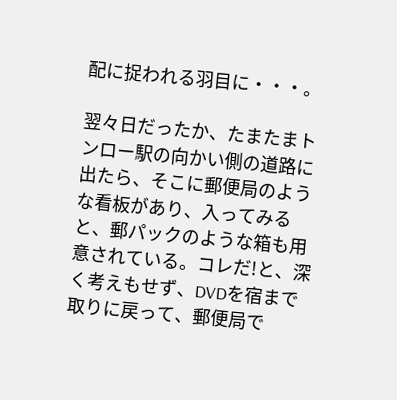配に捉われる羽目に・・・。

翌々日だったか、たまたまトンロー駅の向かい側の道路に出たら、そこに郵便局のような看板があり、入ってみると、郵パックのような箱も用意されている。コレだ!と、深く考えもせず、DVDを宿まで取りに戻って、郵便局で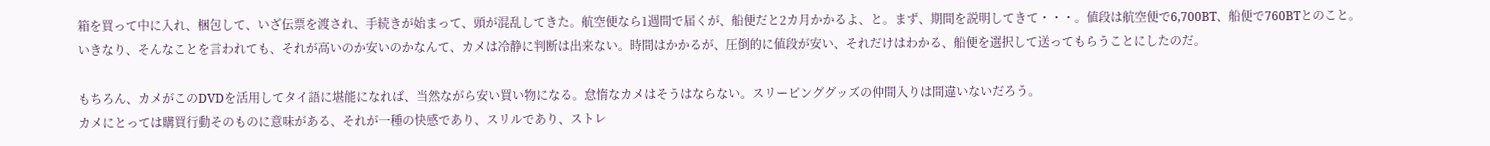箱を買って中に入れ、梱包して、いざ伝票を渡され、手続きが始まって、頭が混乱してきた。航空便なら1週間で届くが、船便だと2カ月かかるよ、と。まず、期間を説明してきて・・・。値段は航空便で6,700BT、船便で760BTとのこと。
いきなり、そんなことを言われても、それが高いのか安いのかなんて、カメは冷静に判断は出来ない。時間はかかるが、圧倒的に値段が安い、それだけはわかる、船便を選択して送ってもらうことにしたのだ。

もちろん、カメがこのDVDを活用してタイ語に堪能になれば、当然ながら安い買い物になる。怠惰なカメはそうはならない。スリーピンググッズの仲間入りは間違いないだろう。
カメにとっては購買行動そのものに意味がある、それが一種の快感であり、スリルであり、ストレ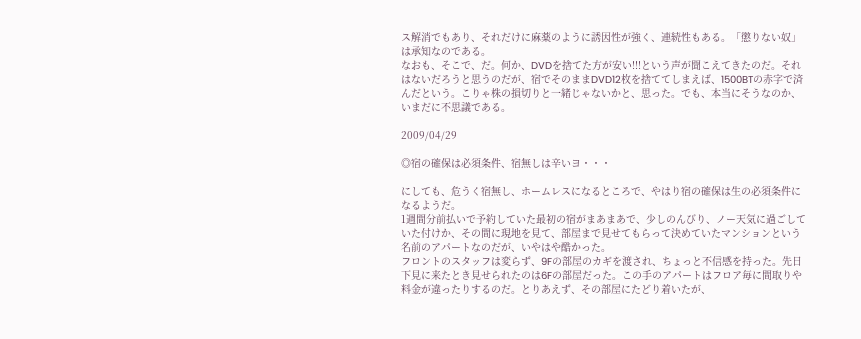ス解消でもあり、それだけに麻薬のように誘因性が強く、連続性もある。「懲りない奴」は承知なのである。
なおも、そこで、だ。何か、DVDを捨てた方が安い!!!という声が聞こえてきたのだ。それはないだろうと思うのだが、宿でそのままDVD12枚を捨ててしまえば、1500BTの赤字で済んだという。こりゃ株の損切りと一緒じゃないかと、思った。でも、本当にそうなのか、いまだに不思議である。

2009/04/29

◎宿の確保は必須条件、宿無しは辛いヨ・・・

にしても、危うく宿無し、ホームレスになるところで、やはり宿の確保は生の必須条件になるようだ。
1週間分前払いで予約していた最初の宿がまあまあで、少しのんびり、ノー天気に過ごしていた付けか、その間に現地を見て、部屋まで見せてもらって決めていたマンションという名前のアパートなのだが、いやはや酷かった。
フロントのスタッフは変らず、9Fの部屋のカギを渡され、ちょっと不信感を持った。先日下見に来たとき見せられたのは6Fの部屋だった。この手のアパートはフロア毎に間取りや料金が違ったりするのだ。とりあえず、その部屋にたどり着いたが、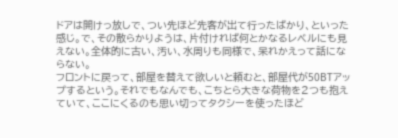ドアは開けっ放しで、つい先ほど先客が出て行ったばかり、といった感じ。で、その散らかりようは、片付ければ何とかなるレベルにも見えない。全体的に古い、汚い、水周りも同様で、呆れかえって話にならない。
フロントに戻って、部屋を替えて欲しいと頼むと、部屋代が50BTアップするという。それでもなんでも、こちとら大きな荷物を2つも抱えていて、ここにくるのも思い切ってタクシーを使ったほど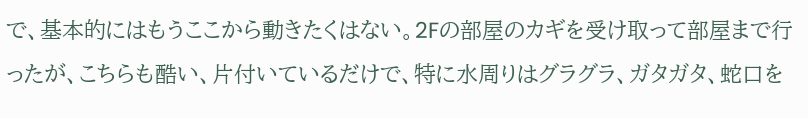で、基本的にはもうここから動きたくはない。2Fの部屋のカギを受け取って部屋まで行ったが、こちらも酷い、片付いているだけで、特に水周りはグラグラ、ガタガタ、蛇口を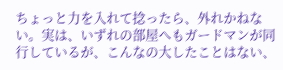ちょっと力を入れて捻ったら、外れかねない。実は、いずれの部屋へもガードマンが同行しているが、こんなの大したことはない、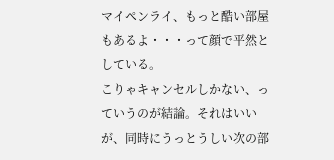マイペンライ、もっと酷い部屋もあるよ・・・って顔で平然としている。
こりゃキャンセルしかない、っていうのが結論。それはいいが、同時にうっとうしい次の部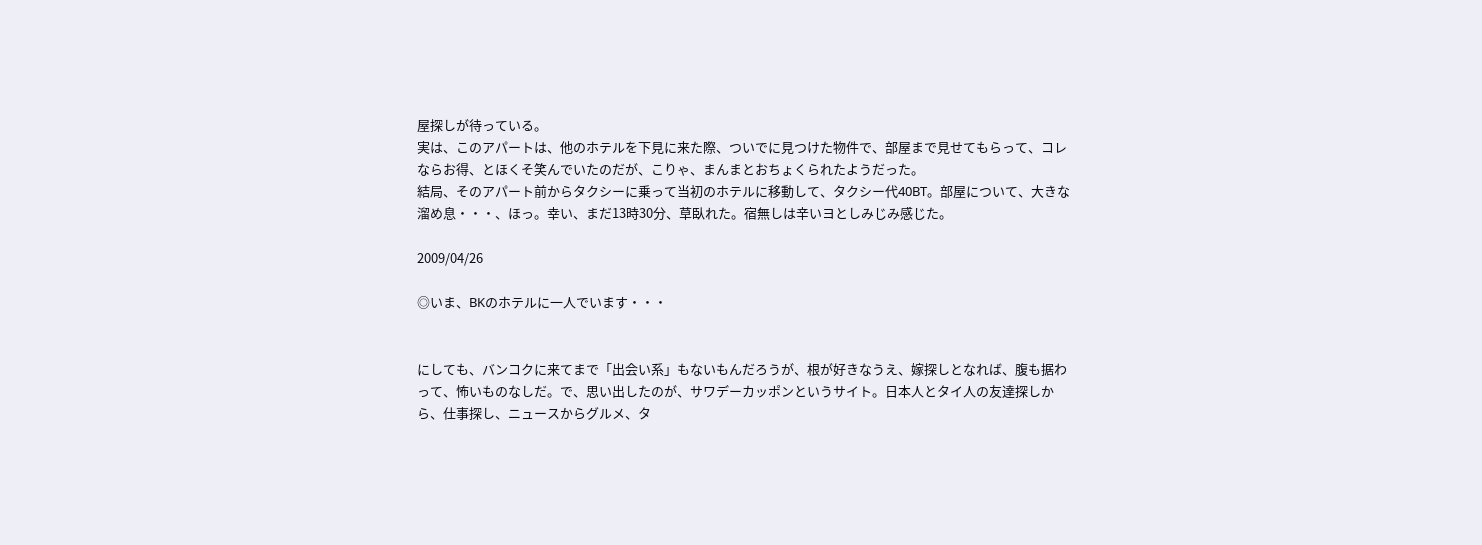屋探しが待っている。
実は、このアパートは、他のホテルを下見に来た際、ついでに見つけた物件で、部屋まで見せてもらって、コレならお得、とほくそ笑んでいたのだが、こりゃ、まんまとおちょくられたようだった。
結局、そのアパート前からタクシーに乗って当初のホテルに移動して、タクシー代40BT。部屋について、大きな溜め息・・・、ほっ。幸い、まだ13時30分、草臥れた。宿無しは辛いヨとしみじみ感じた。

2009/04/26

◎いま、BKのホテルに一人でいます・・・


にしても、バンコクに来てまで「出会い系」もないもんだろうが、根が好きなうえ、嫁探しとなれば、腹も据わって、怖いものなしだ。で、思い出したのが、サワデーカッポンというサイト。日本人とタイ人の友達探しから、仕事探し、ニュースからグルメ、タ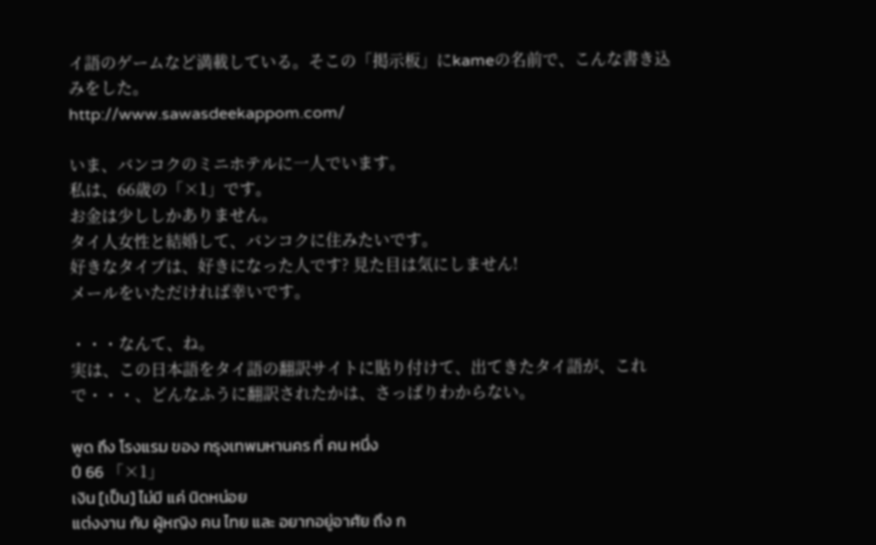イ語のゲームなど満載している。そこの「掲示板」にkameの名前で、こんな書き込みをした。
http://www.sawasdeekappom.com/

いま、バンコクのミニホテルに一人でいます。
私は、66歳の「×1」です。
お金は少ししかありません。
タイ人女性と結婚して、バンコクに住みたいです。
好きなタイプは、好きになった人です? 見た目は気にしません!
メールをいただければ幸いです。

・・・なんて、ね。
実は、この日本語をタイ語の翻訳サイトに貼り付けて、出てきたタイ語が、これで・・・、どんなふうに翻訳されたかは、さっぱりわからない。

พูด ถึง โรงแรม ของ กรุงเทพมหานคร ที่ คน หนึ่ง
ปี 66 「×1」
เงิน [เป็น] ไม่มี แค่ นิดหน่อย
แต่งงาน กับ ผู้หญิง คน ไทย และ อยากอยู่อาศัย ถึง ก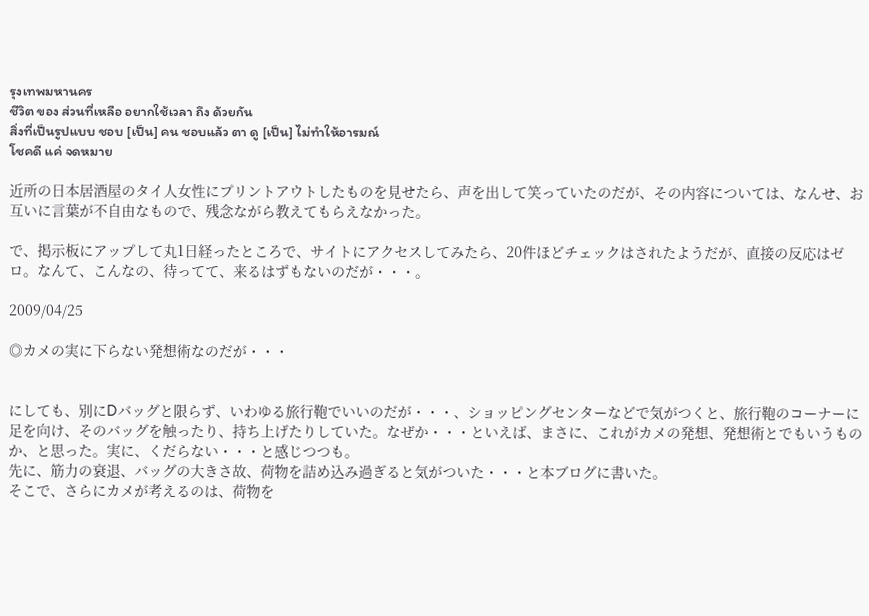รุงเทพมหานคร
ชีวิต ของ ส่วนที่เหลือ อยากใช้เวลา ถึง ด้วยกัน
สิ่งที่เป็นรูปแบบ ชอบ [เป็น] คน ชอบแล้ว ตา ดู [เป็น] ไม่ทำให้อารมณ์
โชคดี แค่ จดหมาย

近所の日本居酒屋のタイ人女性にプリントアウトしたものを見せたら、声を出して笑っていたのだが、その内容については、なんせ、お互いに言葉が不自由なもので、残念ながら教えてもらえなかった。

で、掲示板にアップして丸1日経ったところで、サイトにアクセスしてみたら、20件ほどチェックはされたようだが、直接の反応はゼロ。なんて、こんなの、待ってて、来るはずもないのだが・・・。

2009/04/25

◎カメの実に下らない発想術なのだが・・・


にしても、別にDバッグと限らず、いわゆる旅行鞄でいいのだが・・・、ショッピングセンターなどで気がつくと、旅行鞄のコーナーに足を向け、そのバッグを触ったり、持ち上げたりしていた。なぜか・・・といえば、まさに、これがカメの発想、発想術とでもいうものか、と思った。実に、くだらない・・・と感じつつも。
先に、筋力の衰退、バッグの大きさ故、荷物を詰め込み過ぎると気がついた・・・と本ブログに書いた。
そこで、さらにカメが考えるのは、荷物を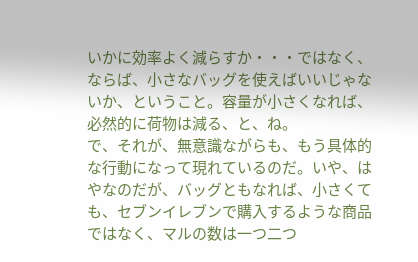いかに効率よく減らすか・・・ではなく、ならば、小さなバッグを使えばいいじゃないか、ということ。容量が小さくなれば、必然的に荷物は減る、と、ね。
で、それが、無意識ながらも、もう具体的な行動になって現れているのだ。いや、はやなのだが、バッグともなれば、小さくても、セブンイレブンで購入するような商品ではなく、マルの数は一つ二つ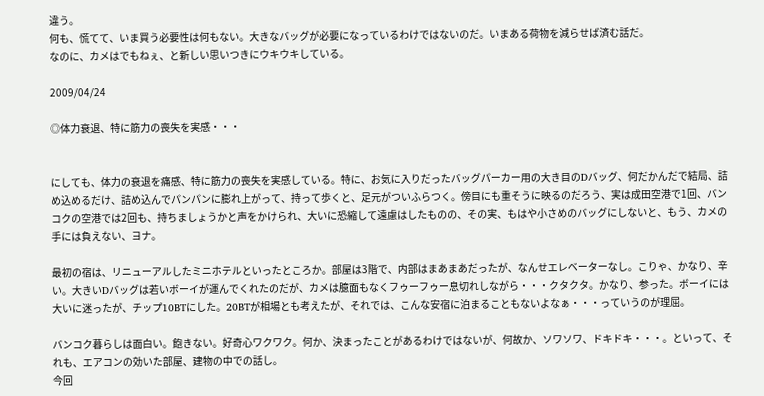違う。
何も、慌てて、いま買う必要性は何もない。大きなバッグが必要になっているわけではないのだ。いまある荷物を減らせば済む話だ。
なのに、カメはでもねぇ、と新しい思いつきにウキウキしている。

2009/04/24

◎体力衰退、特に筋力の喪失を実感・・・


にしても、体力の衰退を痛感、特に筋力の喪失を実感している。特に、お気に入りだったバッグパーカー用の大き目のDバッグ、何だかんだで結局、詰め込めるだけ、詰め込んでパンパンに膨れ上がって、持って歩くと、足元がついふらつく。傍目にも重そうに映るのだろう、実は成田空港で1回、バンコクの空港では2回も、持ちましょうかと声をかけられ、大いに恐縮して遠慮はしたものの、その実、もはや小さめのバッグにしないと、もう、カメの手には負えない、ヨナ。

最初の宿は、リニューアルしたミニホテルといったところか。部屋は3階で、内部はまあまあだったが、なんせエレベーターなし。こりゃ、かなり、辛い。大きいDバッグは若いボーイが運んでくれたのだが、カメは臆面もなくフゥーフゥー息切れしながら・・・クタクタ。かなり、参った。ボーイには大いに迷ったが、チップ10BTにした。20BTが相場とも考えたが、それでは、こんな安宿に泊まることもないよなぁ・・・っていうのが理屈。

バンコク暮らしは面白い。飽きない。好奇心ワクワク。何か、決まったことがあるわけではないが、何故か、ソワソワ、ドキドキ・・・。といって、それも、エアコンの効いた部屋、建物の中での話し。
今回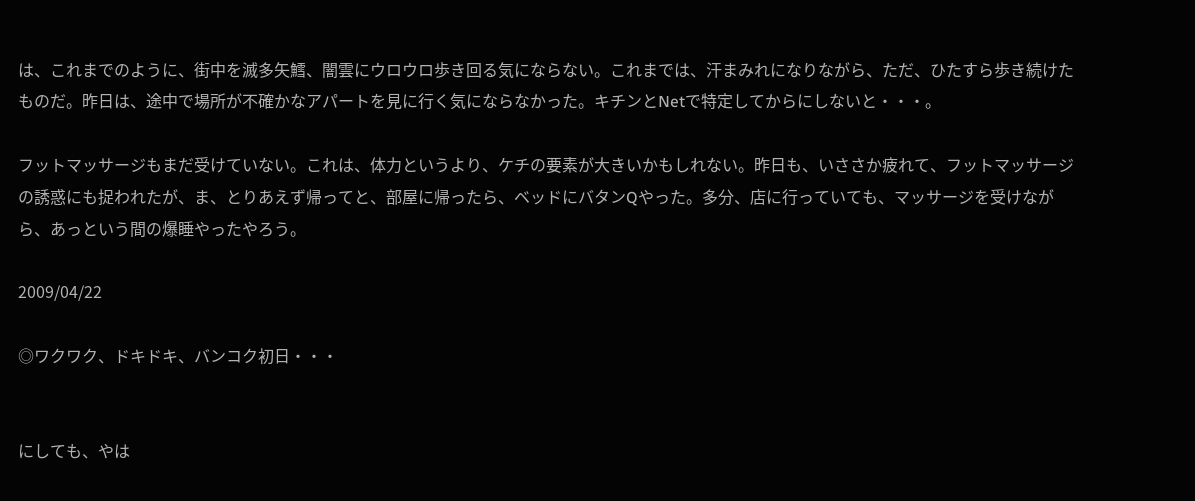は、これまでのように、街中を滅多矢鱈、闇雲にウロウロ歩き回る気にならない。これまでは、汗まみれになりながら、ただ、ひたすら歩き続けたものだ。昨日は、途中で場所が不確かなアパートを見に行く気にならなかった。キチンとNetで特定してからにしないと・・・。

フットマッサージもまだ受けていない。これは、体力というより、ケチの要素が大きいかもしれない。昨日も、いささか疲れて、フットマッサージの誘惑にも捉われたが、ま、とりあえず帰ってと、部屋に帰ったら、ベッドにバタンQやった。多分、店に行っていても、マッサージを受けながら、あっという間の爆睡やったやろう。

2009/04/22

◎ワクワク、ドキドキ、バンコク初日・・・


にしても、やは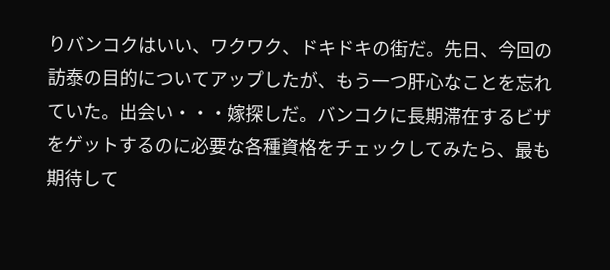りバンコクはいい、ワクワク、ドキドキの街だ。先日、今回の訪泰の目的についてアップしたが、もう一つ肝心なことを忘れていた。出会い・・・嫁探しだ。バンコクに長期滞在するビザをゲットするのに必要な各種資格をチェックしてみたら、最も期待して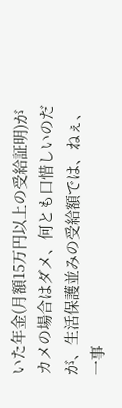いた年金(月額15万円以上の受給証明)がカメの場合はダメ、何とも口惜しいのだが、生活保護並みの受給額では、ねぇ、一事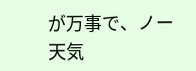が万事で、ノー天気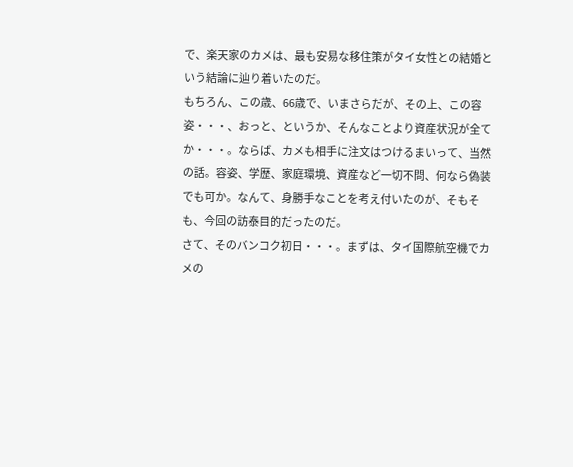で、楽天家のカメは、最も安易な移住策がタイ女性との結婚という結論に辿り着いたのだ。
もちろん、この歳、66歳で、いまさらだが、その上、この容姿・・・、おっと、というか、そんなことより資産状況が全てか・・・。ならば、カメも相手に注文はつけるまいって、当然の話。容姿、学歴、家庭環境、資産など一切不問、何なら偽装でも可か。なんて、身勝手なことを考え付いたのが、そもそも、今回の訪泰目的だったのだ。
さて、そのバンコク初日・・・。まずは、タイ国際航空機でカメの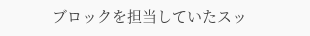ブロックを担当していたスッ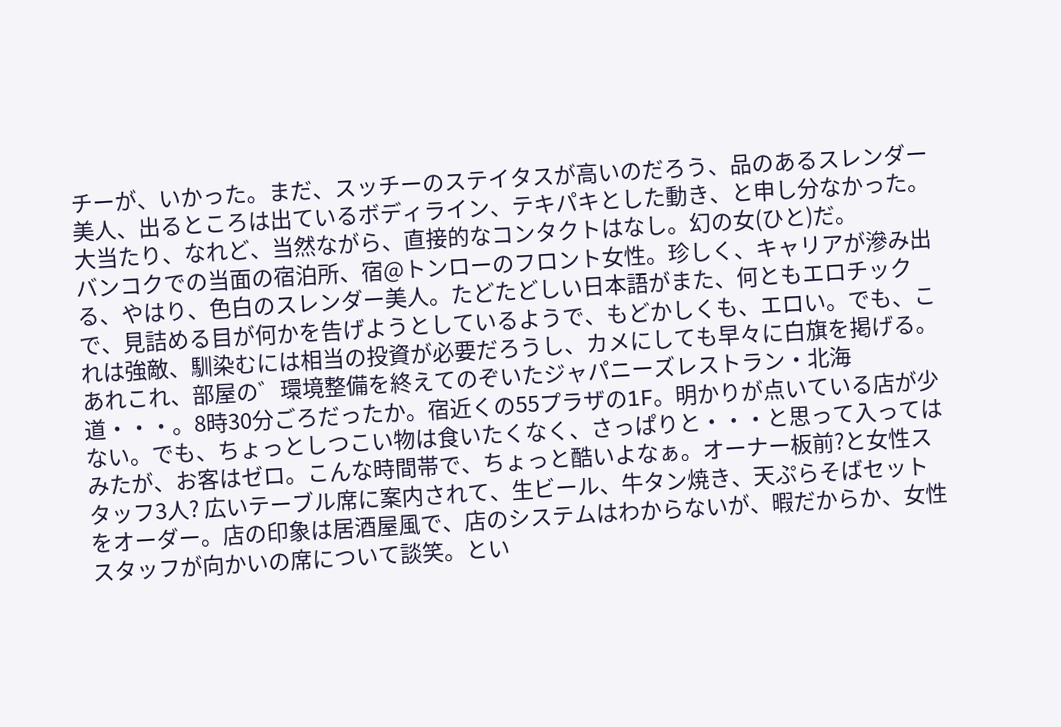チーが、いかった。まだ、スッチーのステイタスが高いのだろう、品のあるスレンダー美人、出るところは出ているボディライン、テキパキとした動き、と申し分なかった。大当たり、なれど、当然ながら、直接的なコンタクトはなし。幻の女(ひと)だ。
バンコクでの当面の宿泊所、宿@トンローのフロント女性。珍しく、キャリアが滲み出る、やはり、色白のスレンダー美人。たどたどしい日本語がまた、何ともエロチックで、見詰める目が何かを告げようとしているようで、もどかしくも、エロい。でも、これは強敵、馴染むには相当の投資が必要だろうし、カメにしても早々に白旗を掲げる。
あれこれ、部屋の゛環境整備を終えてのぞいたジャパニーズレストラン・北海道・・・。8時30分ごろだったか。宿近くの55プラザの1F。明かりが点いている店が少ない。でも、ちょっとしつこい物は食いたくなく、さっぱりと・・・と思って入ってはみたが、お客はゼロ。こんな時間帯で、ちょっと酷いよなぁ。オーナー板前?と女性スタッフ3人? 広いテーブル席に案内されて、生ビール、牛タン焼き、天ぷらそばセットをオーダー。店の印象は居酒屋風で、店のシステムはわからないが、暇だからか、女性スタッフが向かいの席について談笑。とい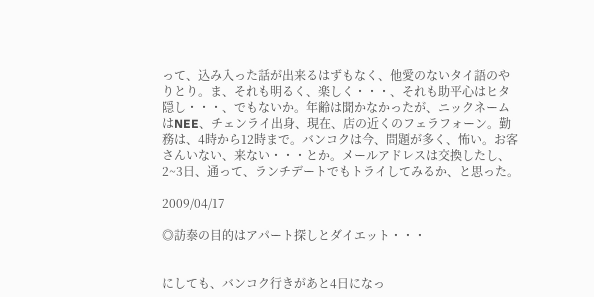って、込み入った話が出来るはずもなく、他愛のないタイ語のやりとり。ま、それも明るく、楽しく・・・、それも助平心はヒタ隠し・・・、でもないか。年齢は聞かなかったが、ニックネームはNEE、チェンライ出身、現在、店の近くのフェラフォーン。勤務は、4時から12時まで。バンコクは今、問題が多く、怖い。お客さんいない、来ない・・・とか。メールアドレスは交換したし、2~3日、通って、ランチデートでもトライしてみるか、と思った。

2009/04/17

◎訪泰の目的はアパート探しとダイエット・・・


にしても、バンコク行きがあと4日になっ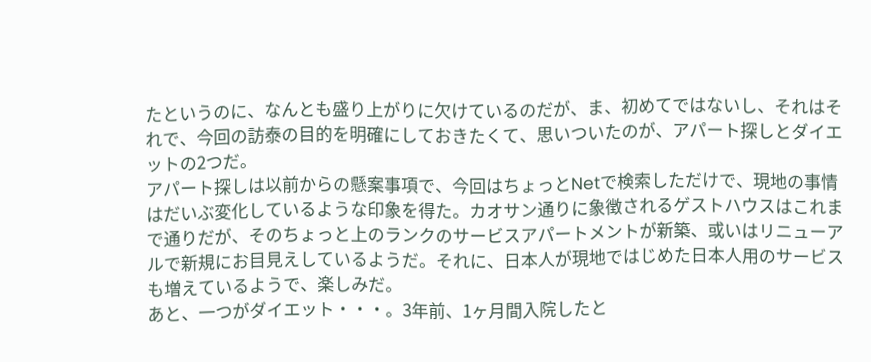たというのに、なんとも盛り上がりに欠けているのだが、ま、初めてではないし、それはそれで、今回の訪泰の目的を明確にしておきたくて、思いついたのが、アパート探しとダイエットの2つだ。
アパート探しは以前からの懸案事項で、今回はちょっとNetで検索しただけで、現地の事情はだいぶ変化しているような印象を得た。カオサン通りに象徴されるゲストハウスはこれまで通りだが、そのちょっと上のランクのサービスアパートメントが新築、或いはリニューアルで新規にお目見えしているようだ。それに、日本人が現地ではじめた日本人用のサービスも増えているようで、楽しみだ。
あと、一つがダイエット・・・。3年前、1ヶ月間入院したと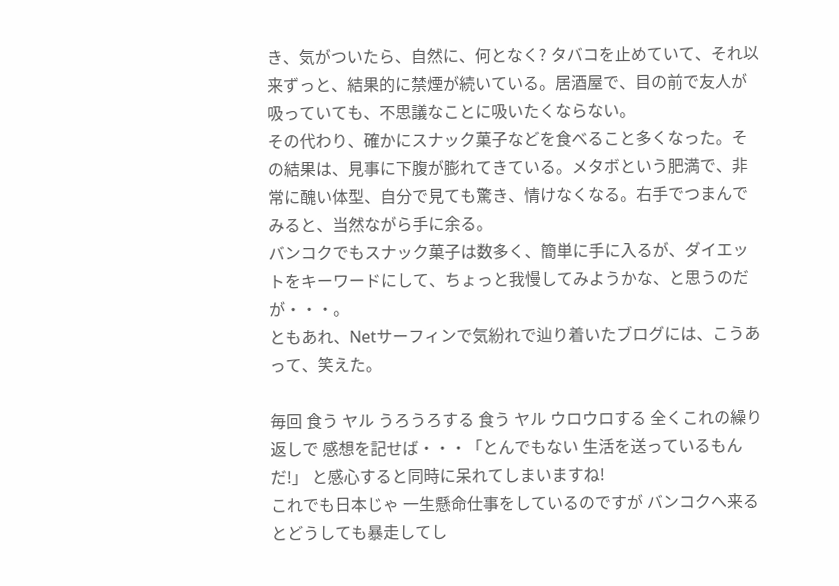き、気がついたら、自然に、何となく? タバコを止めていて、それ以来ずっと、結果的に禁煙が続いている。居酒屋で、目の前で友人が吸っていても、不思議なことに吸いたくならない。
その代わり、確かにスナック菓子などを食べること多くなった。その結果は、見事に下腹が膨れてきている。メタボという肥満で、非常に醜い体型、自分で見ても驚き、情けなくなる。右手でつまんでみると、当然ながら手に余る。
バンコクでもスナック菓子は数多く、簡単に手に入るが、ダイエットをキーワードにして、ちょっと我慢してみようかな、と思うのだが・・・。
ともあれ、Netサーフィンで気紛れで辿り着いたブログには、こうあって、笑えた。

毎回 食う ヤル うろうろする 食う ヤル ウロウロする 全くこれの繰り返しで 感想を記せば・・・「とんでもない 生活を送っているもんだ!」 と感心すると同時に呆れてしまいますね!
これでも日本じゃ 一生懸命仕事をしているのですが バンコクへ来るとどうしても暴走してし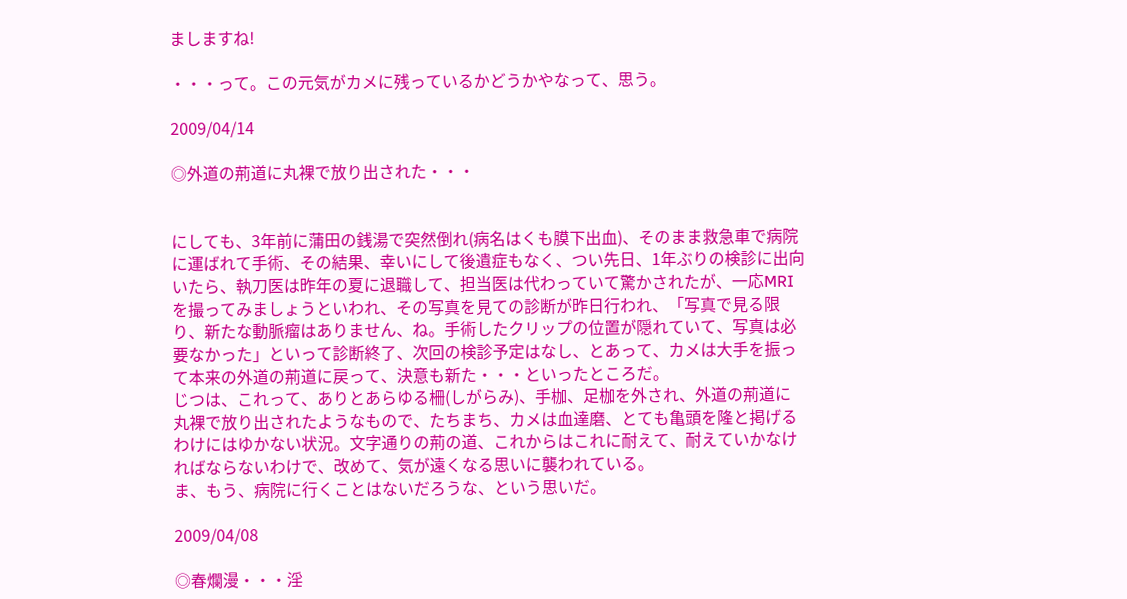ましますね!

・・・って。この元気がカメに残っているかどうかやなって、思う。

2009/04/14

◎外道の荊道に丸裸で放り出された・・・


にしても、3年前に蒲田の銭湯で突然倒れ(病名はくも膜下出血)、そのまま救急車で病院に運ばれて手術、その結果、幸いにして後遺症もなく、つい先日、1年ぶりの検診に出向いたら、執刀医は昨年の夏に退職して、担当医は代わっていて驚かされたが、一応MRI を撮ってみましょうといわれ、その写真を見ての診断が昨日行われ、「写真で見る限り、新たな動脈瘤はありません、ね。手術したクリップの位置が隠れていて、写真は必要なかった」といって診断終了、次回の検診予定はなし、とあって、カメは大手を振って本来の外道の荊道に戻って、決意も新た・・・といったところだ。
じつは、これって、ありとあらゆる柵(しがらみ)、手枷、足枷を外され、外道の荊道に丸裸で放り出されたようなもので、たちまち、カメは血達磨、とても亀頭を隆と掲げるわけにはゆかない状況。文字通りの荊の道、これからはこれに耐えて、耐えていかなければならないわけで、改めて、気が遠くなる思いに襲われている。
ま、もう、病院に行くことはないだろうな、という思いだ。

2009/04/08

◎春爛漫・・・淫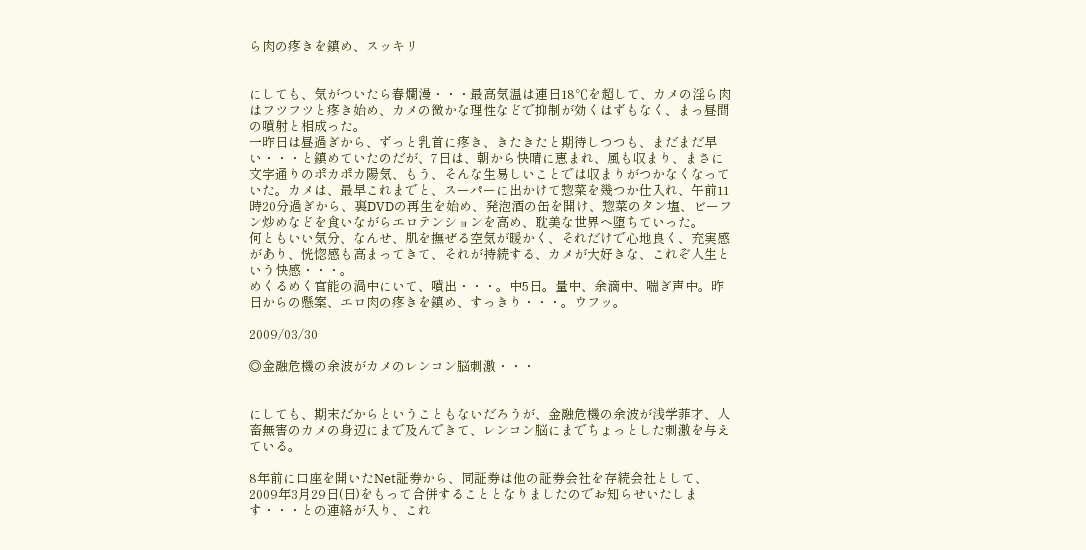ら肉の疼きを鎮め、スッキリ


にしても、気がついたら春爛漫・・・最高気温は連日18℃を超して、カメの淫ら肉はフツフツと疼き始め、カメの微かな理性などで抑制が効くはずもなく、まっ昼間の噴射と相成った。
一昨日は昼過ぎから、ずっと乳首に疼き、きたきたと期待しつつも、まだまだ早い・・・と鎮めていたのだが、7日は、朝から快晴に恵まれ、風も収まり、まさに文字通りのポカポカ陽気、もう、そんな生易しいことでは収まりがつかなくなっていた。カメは、最早これまでと、スーパーに出かけて惣菜を幾つか仕入れ、午前11時20分過ぎから、裏DVDの再生を始め、発泡酒の缶を開け、惣菜のタン塩、ビーフン炒めなどを食いながらエロテンションを高め、耽美な世界へ堕ちていった。
何ともいい気分、なんせ、肌を撫ぜる空気が暖かく、それだけで心地良く、充実感があり、恍惚感も高まってきて、それが持続する、カメが大好きな、これぞ人生という快感・・・。
めくるめく官能の渦中にいて、噴出・・・。中5日。量中、余滴中、喘ぎ声中。昨日からの懸案、エロ肉の疼きを鎮め、すっきり・・・。ウフッ。

2009/03/30

◎金融危機の余波がカメのレンコン脳刺激・・・


にしても、期末だからということもないだろうが、金融危機の余波が浅学菲才、人畜無害のカメの身辺にまで及んできて、レンコン脳にまでちょっとした刺激を与えている。

8年前に口座を開いたNet証券から、同証券は他の証券会社を存続会社として、2009年3月29日(日)をもって合併することとなりましたのでお知らせいたします・・・との連絡が入り、これ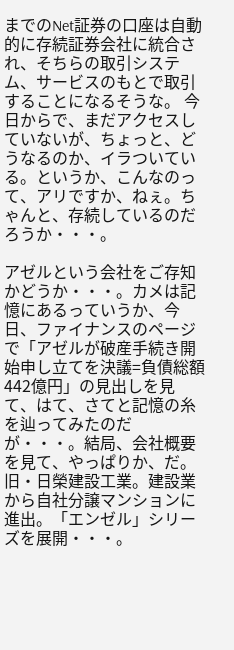までのNet証券の口座は自動的に存続証券会社に統合され、そちらの取引システム、サービスのもとで取引することになるそうな。 今日からで、まだアクセスしていないが、ちょっと、どうなるのか、イラついている。というか、こんなのって、アリですか、ねぇ。ちゃんと、存続しているのだろうか・・・。

アゼルという会社をご存知かどうか・・・。カメは記憶にあるっていうか、今日、ファイナンスのページで「アゼルが破産手続き開始申し立てを決議=負債総額442億円」の見出しを見て、はて、さてと記憶の糸を辿ってみたのだが・・・。結局、会社概要を見て、やっぱりか、だ。
旧・日榮建設工業。建設業から自社分譲マンションに進出。「エンゼル」シリーズを展開・・・。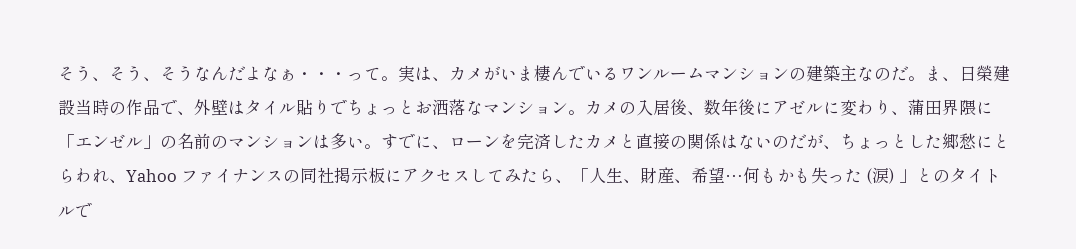そう、そう、そうなんだよなぁ・・・って。実は、カメがいま棲んでいるワンルームマンションの建築主なのだ。ま、日榮建設当時の作品で、外壁はタイル貼りでちょっとお洒落なマンション。カメの入居後、数年後にアゼルに変わり、蒲田界隈に「エンゼル」の名前のマンションは多い。すでに、ローンを完済したカメと直接の関係はないのだが、ちょっとした郷愁にとらわれ、Yahoo ファイナンスの同社掲示板にアクセスしてみたら、「人生、財産、希望…何もかも失った (涙) 」とのタイトルで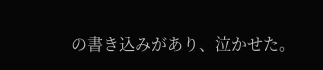の書き込みがあり、泣かせた。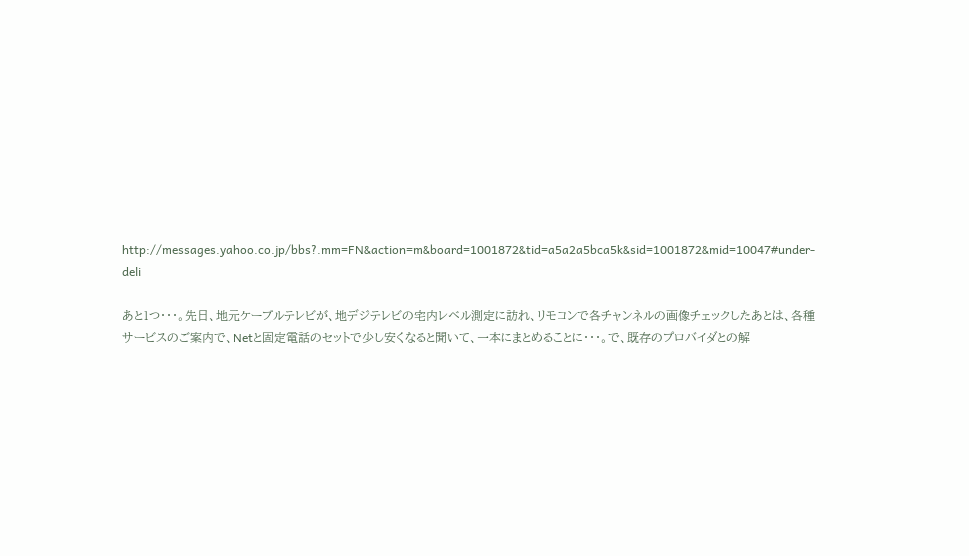http://messages.yahoo.co.jp/bbs?.mm=FN&action=m&board=1001872&tid=a5a2a5bca5k&sid=1001872&mid=10047#under-deli

あと1つ・・・。先日、地元ケーブルテレビが、地デジテレビの宅内レベル測定に訪れ、リモコンで各チャンネルの画像チェックしたあとは、各種サービスのご案内で、Netと固定電話のセットで少し安くなると聞いて、一本にまとめることに・・・。で、既存のプロバイダとの解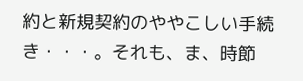約と新規契約のややこしい手続き・・・。それも、ま、時節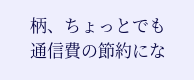柄、ちょっとでも通信費の節約にな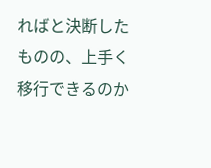ればと決断したものの、上手く移行できるのか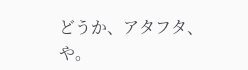どうか、アタフタ、や。